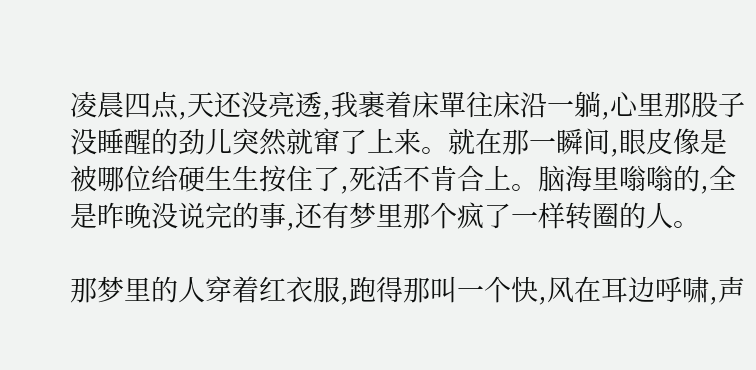凌晨四点,天还没亮透,我裹着床單往床沿一躺,心里那股子没睡醒的劲儿突然就窜了上来。就在那一瞬间,眼皮像是被哪位给硬生生按住了,死活不肯合上。脑海里嗡嗡的,全是昨晚没说完的事,还有梦里那个疯了一样转圈的人。

那梦里的人穿着红衣服,跑得那叫一个快,风在耳边呼啸,声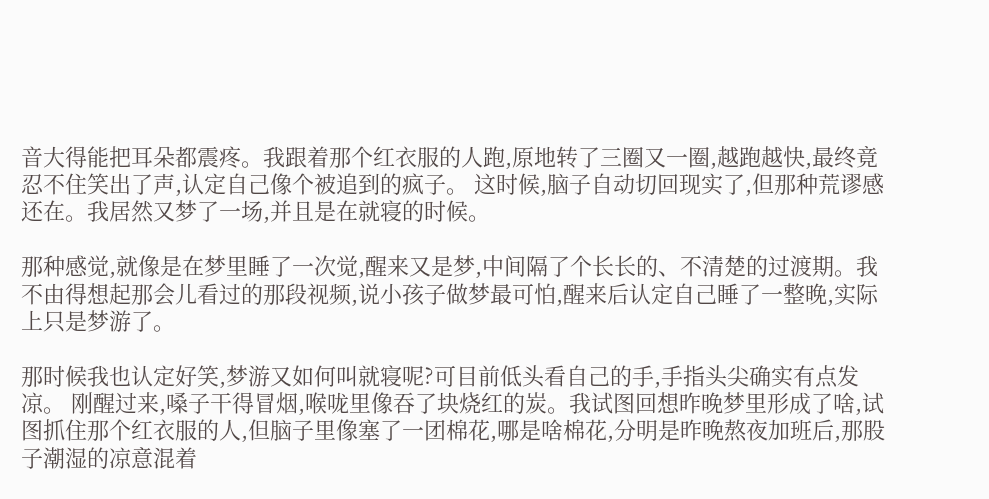音大得能把耳朵都震疼。我跟着那个红衣服的人跑,原地转了三圈又一圈,越跑越快,最终竟忍不住笑出了声,认定自己像个被追到的疯子。 这时候,脑子自动切回现实了,但那种荒谬感还在。我居然又梦了一场,并且是在就寝的时候。

那种感觉,就像是在梦里睡了一次觉,醒来又是梦,中间隔了个长长的、不清楚的过渡期。我不由得想起那会儿看过的那段视频,说小孩子做梦最可怕,醒来后认定自己睡了一整晚,实际上只是梦游了。

那时候我也认定好笑,梦游又如何叫就寝呢?可目前低头看自己的手,手指头尖确实有点发凉。 刚醒过来,嗓子干得冒烟,喉咙里像吞了块烧红的炭。我试图回想昨晚梦里形成了啥,试图抓住那个红衣服的人,但脑子里像塞了一团棉花,哪是啥棉花,分明是昨晚熬夜加班后,那股子潮湿的凉意混着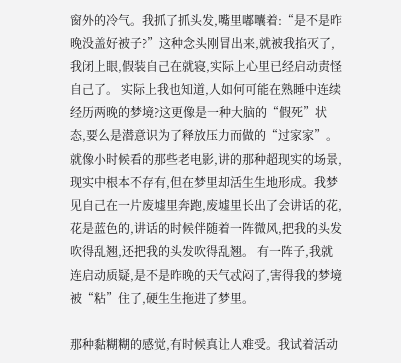窗外的冷气。我抓了抓头发,嘴里嘟囔着:“是不是昨晚没盖好被子?”这种念头刚冒出来,就被我掐灭了,我闭上眼,假装自己在就寝,实际上心里已经启动责怪自己了。 实际上我也知道,人如何可能在熟睡中连续经历两晚的梦境?这更像是一种大脑的“假死”状态,要么是潜意识为了释放压力而做的“过家家”。就像小时候看的那些老电影,讲的那种超现实的场景,现实中根本不存有,但在梦里却活生生地形成。我梦见自己在一片废墟里奔跑,废墟里长出了会讲话的花,花是蓝色的,讲话的时候伴随着一阵微风,把我的头发吹得乱翘,还把我的头发吹得乱翘。 有一阵子,我就连启动质疑,是不是昨晚的天气忒闷了,害得我的梦境被“粘”住了,硬生生拖进了梦里。

那种黏糊糊的感觉,有时候真让人难受。我试着活动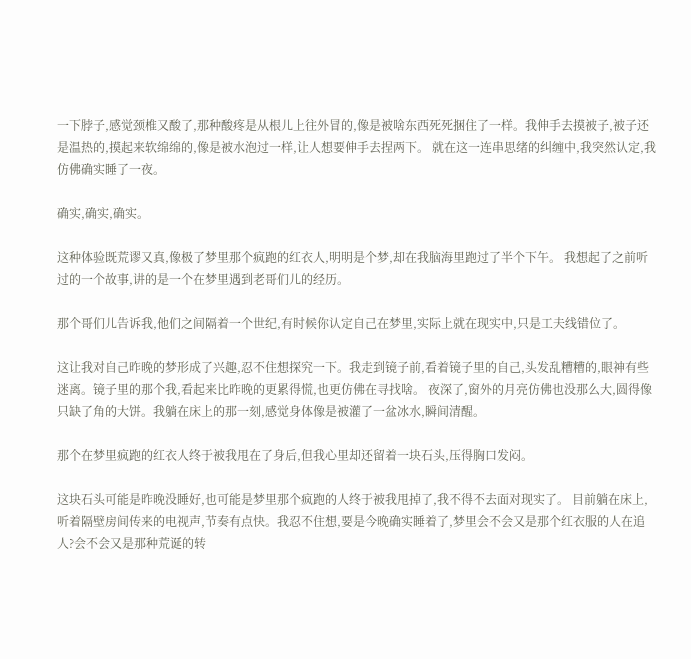一下脖子,感觉颈椎又酸了,那种酸疼是从根儿上往外冒的,像是被啥东西死死捆住了一样。我伸手去摸被子,被子还是温热的,摸起来软绵绵的,像是被水泡过一样,让人想要伸手去捏两下。 就在这一连串思绪的纠缠中,我突然认定,我仿佛确实睡了一夜。

确实,确实,确实。

这种体验既荒谬又真,像极了梦里那个疯跑的红衣人,明明是个梦,却在我脑海里跑过了半个下午。 我想起了之前听过的一个故事,讲的是一个在梦里遇到老哥们儿的经历。

那个哥们儿告诉我,他们之间隔着一个世纪,有时候你认定自己在梦里,实际上就在现实中,只是工夫线错位了。

这让我对自己昨晚的梦形成了兴趣,忍不住想探究一下。我走到镜子前,看着镜子里的自己,头发乱糟糟的,眼神有些迷离。镜子里的那个我,看起来比昨晚的更累得慌,也更仿佛在寻找啥。 夜深了,窗外的月亮仿佛也没那么大,圆得像只缺了角的大饼。我躺在床上的那一刻,感觉身体像是被灌了一盆冰水,瞬间清醒。

那个在梦里疯跑的红衣人终于被我甩在了身后,但我心里却还留着一块石头,压得胸口发闷。

这块石头可能是昨晚没睡好,也可能是梦里那个疯跑的人终于被我甩掉了,我不得不去面对现实了。 目前躺在床上,听着隔壁房间传来的电视声,节奏有点快。我忍不住想,要是今晚确实睡着了,梦里会不会又是那个红衣服的人在追人?会不会又是那种荒诞的转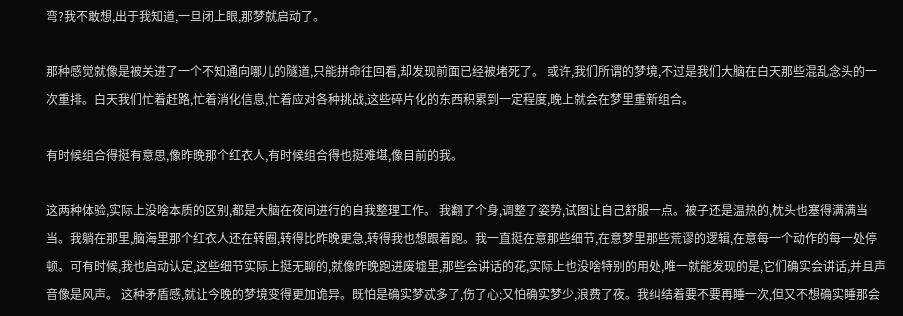弯?我不敢想,出于我知道,一旦闭上眼,那梦就启动了。

那种感觉就像是被关进了一个不知通向哪儿的隧道,只能拼命往回看,却发现前面已经被堵死了。 或许,我们所谓的梦境,不过是我们大脑在白天那些混乱念头的一次重排。白天我们忙着赶路,忙着消化信息,忙着应对各种挑战,这些碎片化的东西积累到一定程度,晚上就会在梦里重新组合。

有时候组合得挺有意思,像昨晚那个红衣人,有时候组合得也挺难堪,像目前的我。

这两种体验,实际上没啥本质的区别,都是大脑在夜间进行的自我整理工作。 我翻了个身,调整了姿势,试图让自己舒服一点。被子还是温热的,枕头也塞得满满当当。我躺在那里,脑海里那个红衣人还在转圈,转得比昨晚更急,转得我也想跟着跑。我一直挺在意那些细节,在意梦里那些荒谬的逻辑,在意每一个动作的每一处停顿。可有时候,我也启动认定,这些细节实际上挺无聊的,就像昨晚跑进废墟里,那些会讲话的花,实际上也没啥特别的用处,唯一就能发现的是,它们确实会讲话,并且声音像是风声。 这种矛盾感,就让今晚的梦境变得更加诡异。既怕是确实梦忒多了,伤了心;又怕确实梦少,浪费了夜。我纠结着要不要再睡一次,但又不想确实睡那会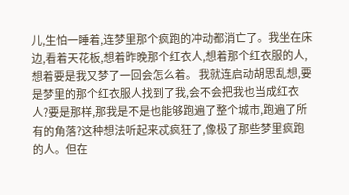儿,生怕一睡着,连梦里那个疯跑的冲动都消亡了。我坐在床边,看着天花板,想着昨晚那个红衣人,想着那个红衣服的人,想着要是我又梦了一回会怎么着。 我就连启动胡思乱想,要是梦里的那个红衣服人找到了我,会不会把我也当成红衣人?要是那样,那我是不是也能够跑遍了整个城市,跑遍了所有的角落?这种想法听起来忒疯狂了,像极了那些梦里疯跑的人。但在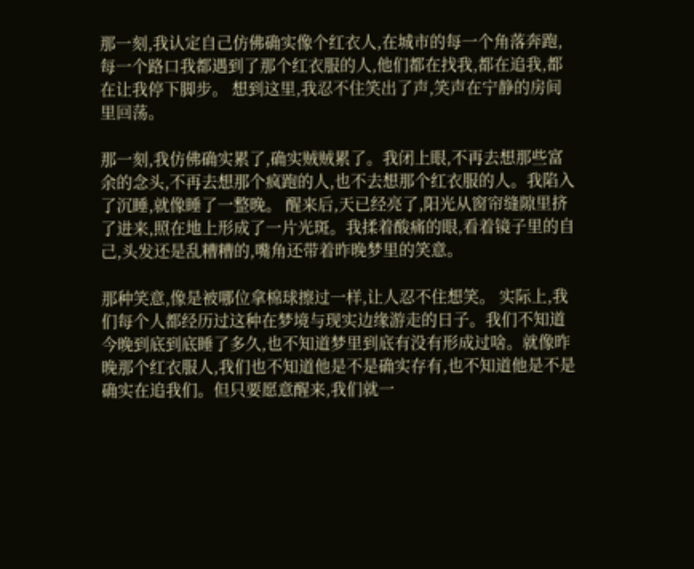那一刻,我认定自己仿佛确实像个红衣人,在城市的每一个角落奔跑,每一个路口我都遇到了那个红衣服的人,他们都在找我,都在追我,都在让我停下脚步。 想到这里,我忍不住笑出了声,笑声在宁静的房间里回荡。

那一刻,我仿佛确实累了,确实贼贼累了。我闭上眼,不再去想那些富余的念头,不再去想那个疯跑的人,也不去想那个红衣服的人。我陷入了沉睡,就像睡了一整晚。 醒来后,天已经亮了,阳光从窗帘缝隙里挤了进来,照在地上形成了一片光斑。我揉着酸痛的眼,看着镜子里的自己,头发还是乱糟糟的,嘴角还带着昨晚梦里的笑意。

那种笑意,像是被哪位拿棉球擦过一样,让人忍不住想笑。 实际上,我们每个人都经历过这种在梦境与现实边缘游走的日子。我们不知道今晚到底到底睡了多久,也不知道梦里到底有没有形成过啥。就像昨晚那个红衣服人,我们也不知道他是不是确实存有,也不知道他是不是确实在追我们。但只要愿意醒来,我们就一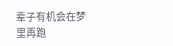辈子有机会在梦里再跑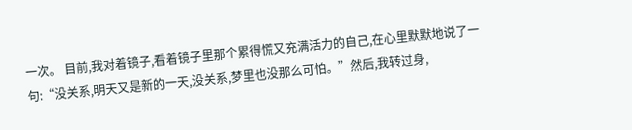一次。 目前,我对着镜子,看着镜子里那个累得慌又充满活力的自己,在心里默默地说了一句:“没关系,明天又是新的一天,没关系,梦里也没那么可怕。”然后,我转过身,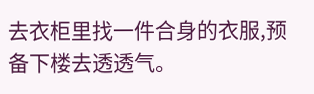去衣柜里找一件合身的衣服,预备下楼去透透气。